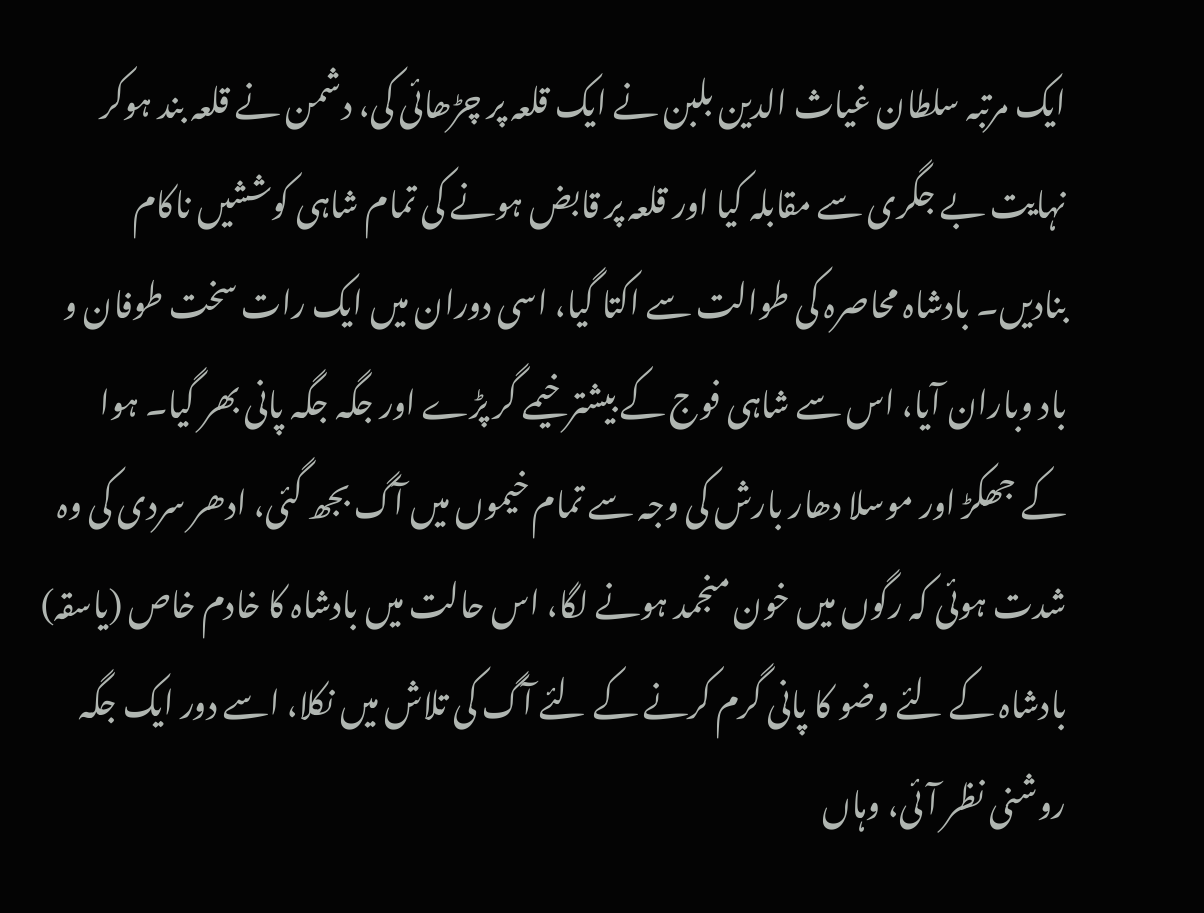ایک مرتبہ سلطان غیاث الدین بلبن نے ایک قلعہ پر چڑھائی کی، دشمن نے قلعہ بند ہوکر نہایت بے جگری سے مقابلہ کیا اور قلعہ پر قابض ہونے کی تمام شاہی کوششیں ناکام بنادیں۔ بادشاہ محاصرہ کی طوالت سے اکتا گیا، اسی دوران میں ایک رات سخت طوفان و باد وباران آیا، اس سے شاہی فوج کے بیشتر خیمے گر پڑے اور جگہ جگہ پانی بھر گیا۔ ہوا کے جھکڑ اور موسلا دھار بارش کی وجہ سے تمام خیموں میں آگ بجھ گئی، ادھر سردی کی وہ شدت ہوئی کہ رگوں میں خون منجمد ہونے لگا، اس حالت میں بادشاہ کا خادم خاص (یاسقہ) بادشاہ کے لئے وضو کا پانی گرم کرنے کے لئے آگ کی تلاش میں نکلا، اسے دور ایک جگہ روشنی نظر آئی، وہاں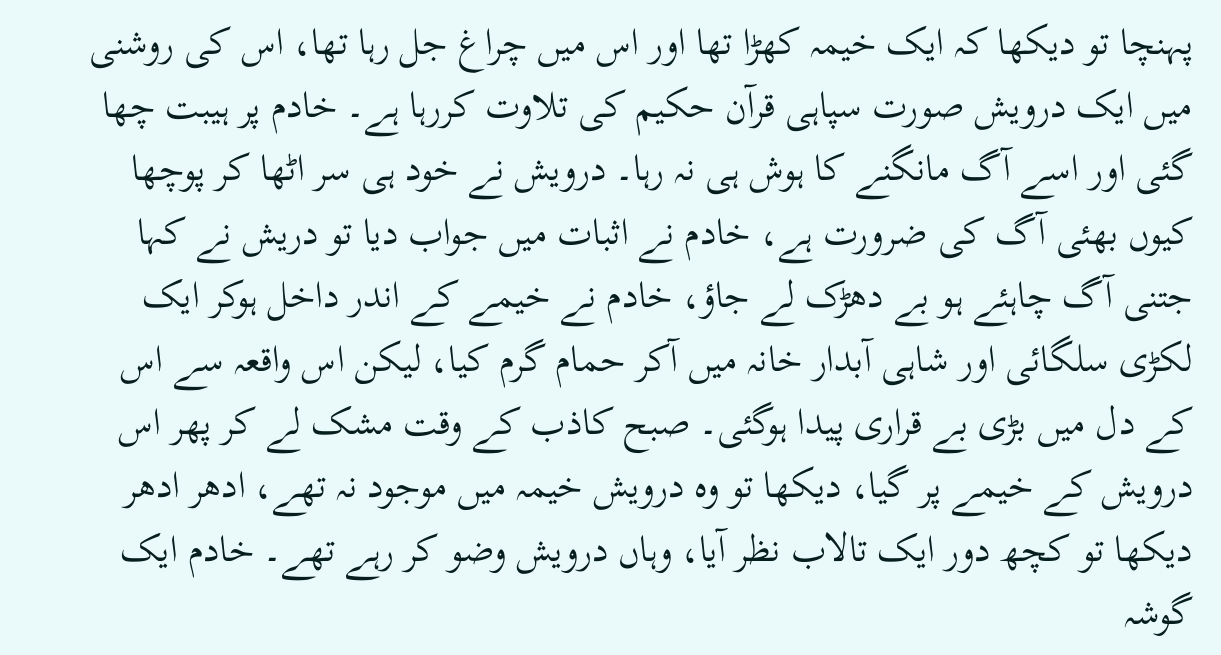پہنچا تو دیکھا کہ ایک خیمہ کھڑا تھا اور اس میں چراغ جل رہا تھا، اس کی روشنی میں ایک درویش صورت سپاہی قرآن حکیم کی تلاوت کررہا ہے۔ خادم پر ہیبت چھا گئی اور اسے آگ مانگنے کا ہوش ہی نہ رہا۔ درویش نے خود ہی سر اٹھا کر پوچھا کیوں بھئی آگ کی ضرورت ہے، خادم نے اثبات میں جواب دیا تو دریش نے کہا جتنی آگ چاہئے ہو بے دھڑک لے جاؤ، خادم نے خیمے کے اندر داخل ہوکر ایک لکڑی سلگائی اور شاہی آبدار خانہ میں آکر حمام گرم کیا، لیکن اس واقعہ سے اس کے دل میں بڑی بے قراری پیدا ہوگئی۔ صبح کاذب کے وقت مشک لے کر پھر اس درویش کے خیمے پر گیا، دیکھا تو وہ درویش خیمہ میں موجود نہ تھے، ادھر ادھر دیکھا تو کچھ دور ایک تالاب نظر آیا، وہاں درویش وضو کر رہے تھے۔ خادم ایک گوشہ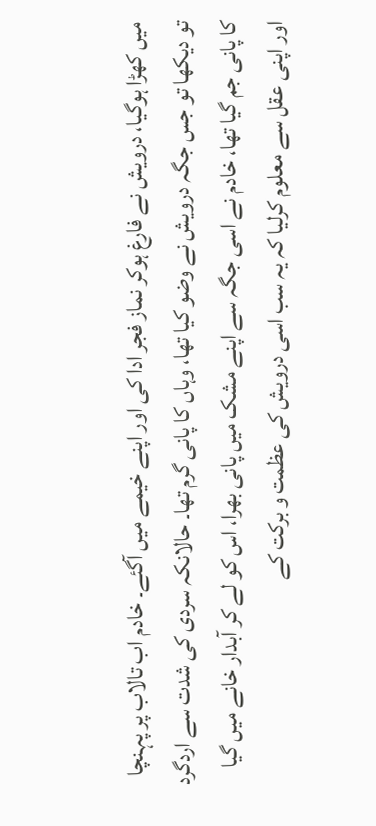میں کھڑا ہوگیا، درویش نے فارغ ہوکر نماز فجر ادا کی اور اپنے خیمے میں آگئے۔ خادم اب تالاب پر پہنچا تو دیکھا تو جس جگہ درویش نے وضو کیا تھا، وہاں کا پانی گرم تھا۔ حالانکہ سردی کی شدت سے اردگرد کا پانی جم گیا تھا، خادم نے اسی جگہ سے اپنے مشک میں پانی بھرا، اس کو لے کر آبدار خانے میں گیا اور اپنی عقل سے معلوم کرلیا کہ یہ سب اسی درویش کی عظمت و برکت کے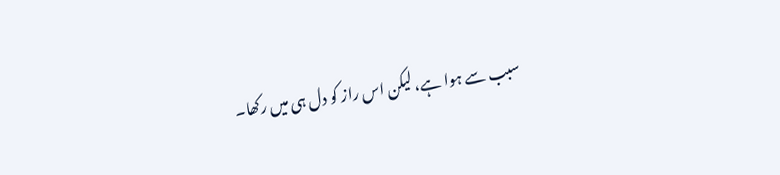سبب سے ہوا ہے، لیکن اس راز کو دل ہی میں رکھا۔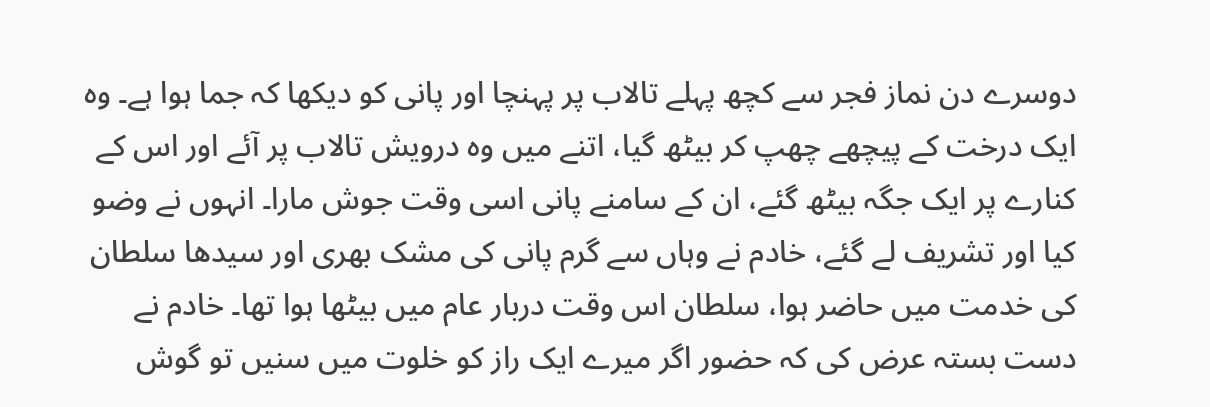دوسرے دن نماز فجر سے کچھ پہلے تالاب پر پہنچا اور پانی کو دیکھا کہ جما ہوا ہے۔ وہ ایک درخت کے پیچھے چھپ کر بیٹھ گیا، اتنے میں وہ درویش تالاب پر آئے اور اس کے کنارے پر ایک جگہ بیٹھ گئے، ان کے سامنے پانی اسی وقت جوش مارا۔ انہوں نے وضو کیا اور تشریف لے گئے، خادم نے وہاں سے گرم پانی کی مشک بھری اور سیدھا سلطان کی خدمت میں حاضر ہوا، سلطان اس وقت دربار عام میں بیٹھا ہوا تھا۔ خادم نے دست بستہ عرض کی کہ حضور اگر میرے ایک راز کو خلوت میں سنیں تو گوش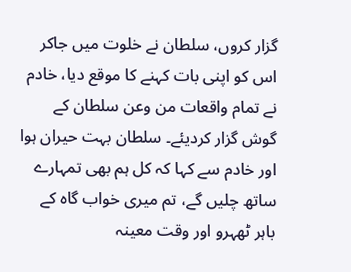گزار کروں، سلطان نے خلوت میں جاکر اس کو اپنی بات کہنے کا موقع دیا، خادم نے تمام واقعات من وعن سلطان کے گوش گزار کردیئے۔ سلطان بہت حیران ہوا اور خادم سے کہا کہ کل ہم بھی تمہارے ساتھ چلیں گے، تم میری خواب گاہ کے باہر ٹھہرو اور وقت معینہ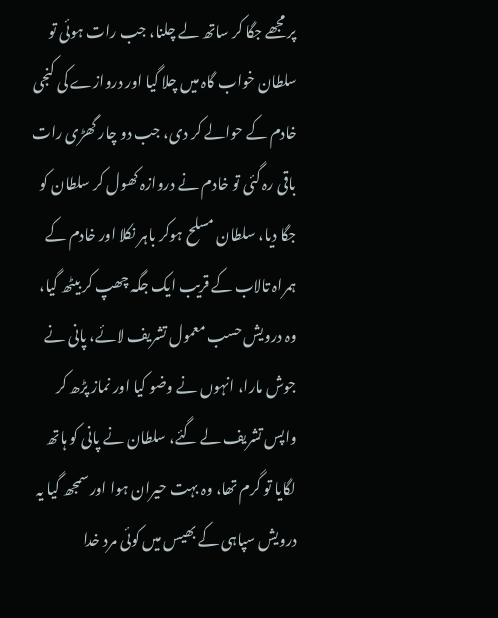پر مجھے جگا کر ساتھ لے چلنا، جب رات ہوئی تو سلطان خواب گاہ میں چلا گیا اور دروازے کی کنجی خادم کے حوالے کر دی، جب دو چار گھڑی رات باقی رہ گئی تو خادم نے دروازہ کھول کر سلطان کو جگا دیا، سلطان مسلح ہوکر باہر نکلا اور خادم کے ہمراہ تالاب کے قریب ایک جگہ چھپ کر بیٹھ گیا، وہ درویش حسب معمول تشریف لائے، پانی نے جوش مارا، انہوں نے وضو کیا اور نماز پڑھ کر واپس تشریف لے گئے، سلطان نے پانی کو ہاتھ لگایا تو گرم تھا، وہ بہت حیران ہوا اور سمجھ گیا یہ درویش سپاہی کے بھیس میں کوئی مرد خدا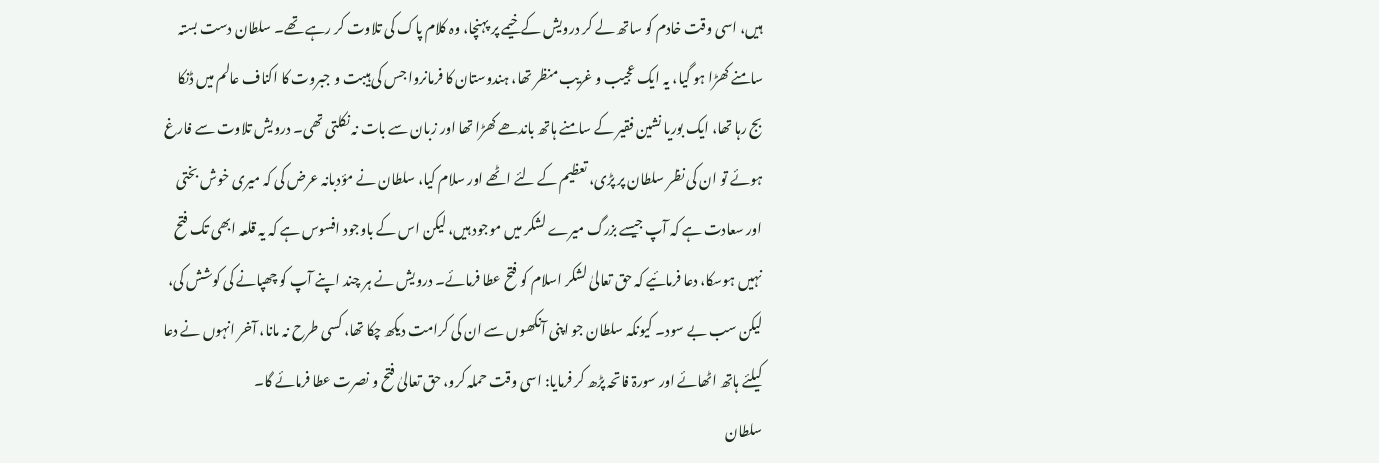ہیں، اسی وقت خادم کو ساتھ لے کر درویش کے خیمے پر پہنچا، وہ کلام پاک کی تلاوت کر رہے تھے۔ سلطان دست بستہ سامنے کھڑا ہو گیا، یہ ایک عجیب و غریب منظر تھا، ہندوستان کا فرمانروا جس کی ہیبت و جبروت کا اکناف عالم میں ڈنکا بج رہا تھا، ایک بوریا نشین فقیر کے سامنے ہاتھ باندھے کھڑا تھا اور زبان سے بات نہ نکلتی تھی۔ درویش تلاوت سے فارغ ہوئے تو ان کی نظر سلطان پر پڑی، تعظیم کے لئے اٹھے اور سلام کیا، سلطان نے مؤدبانہ عرض کی کہ میری خوش بختی اور سعادت ہے کہ آپ جیسے بزرگ میرے لشکر میں موجود ہیں، لیکن اس کے باوجود افسوس ہے کہ یہ قلعہ ابھی تک فتح نہیں ہوسکا، دعا فرمائیے کہ حق تعالیٰ لشکر اسلام کو فتح عطا فرمائے۔ درویش نے ہر چند اپنے آپ کو چھپانے کی کوشش کی، لیکن سب بے سود۔ کیونکہ سلطان جو اپنی آنکھوں سے ان کی کرامت دیکھ چکا تھا، کسی طرح نہ مانا، آخر انہوں نے دعا کیلئے ہاتھ اٹھائے اور سورۃ فاتحہ پڑھ کر فرمایا: اسی وقت حملہ کرو، حق تعالیٰ فتح و نصرت عطا فرمائے گا۔
سلطان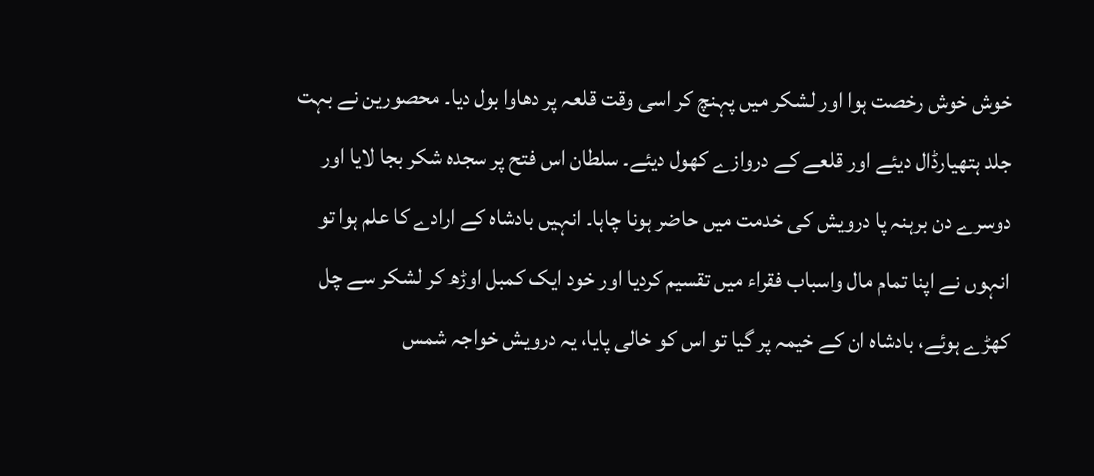خوش خوش رخصت ہوا اور لشکر میں پہنچ کر اسی وقت قلعہ پر دھاوا بول دیا۔ محصورین نے بہت جلد ہتھیارڈال دیئے اور قلعے کے دروازے کھول دیئے۔ سلطان اس فتح پر سجدہ شکر بجا لایا اور دوسرے دن برہنہ پا درویش کی خدمت میں حاضر ہونا چاہا۔ انہیں بادشاہ کے ارادے کا علم ہوا تو انہوں نے اپنا تمام مال واسباب فقراء میں تقسیم کردیا اور خود ایک کمبل اوڑھ کر لشکر سے چل کھڑے ہوئے، بادشاہ ان کے خیمہ پر گیا تو اس کو خالی پایا، یہ درویش خواجہ شمس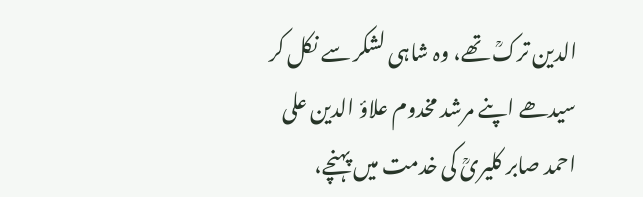الدین ترکؒ تھے، وہ شاہی لشکر سے نکل کر سیدھے اپنے مرشد مخدوم علاؤ الدین علی احمد صابر کلیریؒ کی خدمت میں پہنچے،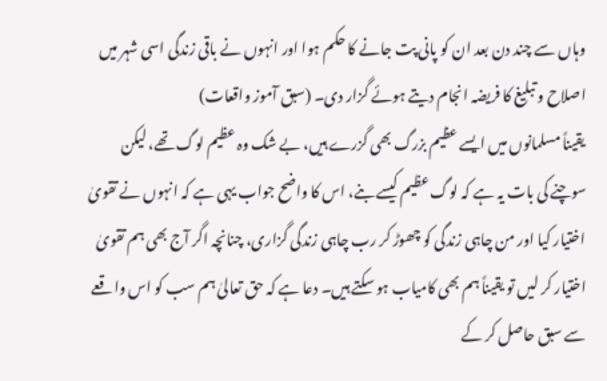وہاں سے چند دن بعد ان کو پانی پت جانے کا حکم ہوا اور انہوں نے باقی زندگی اسی شہر میں اصلاح و تبلیغ کا فریضہ انجام دیتے ہوئے گزار دی۔ (سبق آموز واقعات)
یقیناً مسلمانوں میں ایسے عظیم بزرگ بھی گزرے ہیں، بے شک وہ عظیم لوگ تھے، لیکن سوچنے کی بات یہ ہے کہ لوگ عظیم کیسے بنے، اس کا واضح جواب یہی ہے کہ انہوں نے تقویٰ اختیار کیا اور من چاہی زندگی کو چھوڑ کر رب چاہی زندگی گزاری، چنانچہ اگر آج بھی ہم تقویٰ اختیار کر لیں تو یقیناً ہم بھی کامیاب ہو سکتے ہیں۔ دعا ہے کہ حق تعالیٰ ہم سب کو اس واقعے سے سبق حاصل کر کے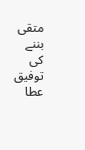متقی بننے کی توفیق عطا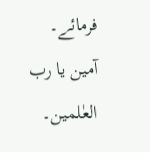فرمائے۔ آمین یا رب العٰلمین۔